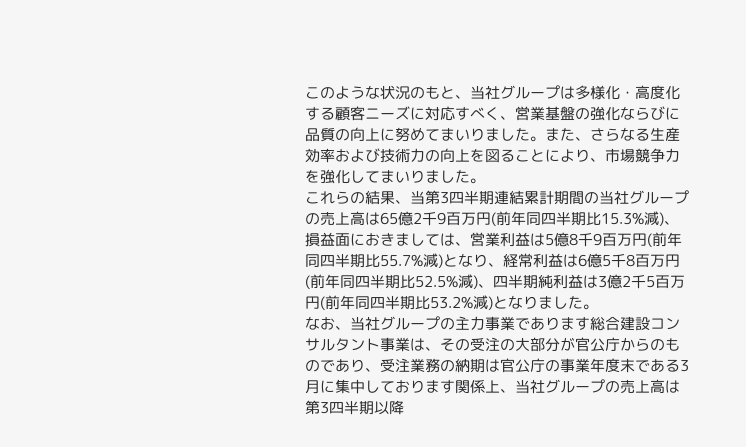このような状況のもと、当社グループは多様化・高度化する顧客ニーズに対応すべく、営業基盤の強化ならびに品質の向上に努めてまいりました。また、さらなる生産効率および技術力の向上を図ることにより、市場競争力を強化してまいりました。
これらの結果、当第3四半期連結累計期間の当社グループの売上高は65億2千9百万円(前年同四半期比15.3%減)、損益面におきましては、営業利益は5億8千9百万円(前年同四半期比55.7%減)となり、経常利益は6億5千8百万円(前年同四半期比52.5%減)、四半期純利益は3億2千5百万円(前年同四半期比53.2%減)となりました。
なお、当社グループの主力事業であります総合建設コンサルタント事業は、その受注の大部分が官公庁からのものであり、受注業務の納期は官公庁の事業年度末である3月に集中しております関係上、当社グループの売上高は第3四半期以降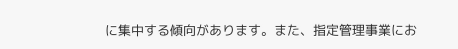に集中する傾向があります。また、指定管理事業にお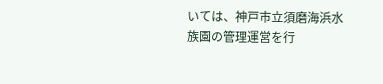いては、神戸市立須磨海浜水族園の管理運営を行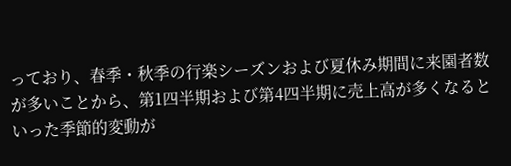っており、春季・秋季の行楽シーズンおよび夏休み期間に来園者数が多いことから、第1四半期および第4四半期に売上高が多くなるといった季節的変動が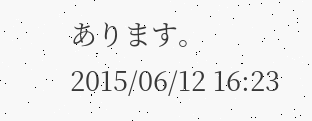あります。
2015/06/12 16:23